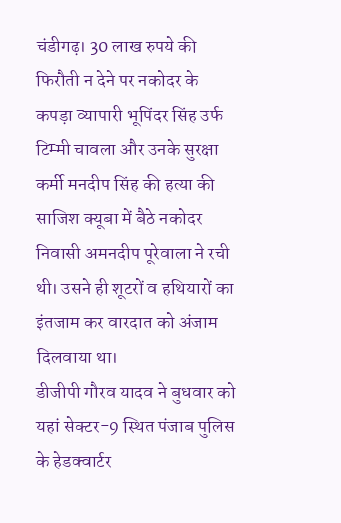चंडीगढ़। 30 लाख रुपये की फिरौती न देने पर नकोदर के कपड़ा व्यापारी भूपिंदर सिंह उर्फ टिम्मी चावला और उनके सुरक्षा कर्मी मनदीप सिंह की हत्या की साजिश क्यूबा में बैठे नकोदर निवासी अमनदीप पूरेवाला ने रची थी। उसने ही शूटरों व हथियारों का इंतजाम कर वारदात को अंजाम दिलवाया था।
डीजीपी गौरव यादव ने बुधवार को यहां सेक्टर-9 स्थित पंजाब पुलिस के हेडक्वार्टर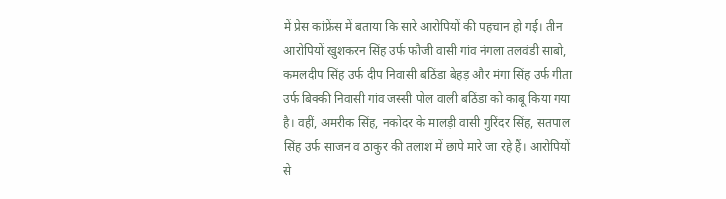में प्रेस कांफ्रेंस में बताया कि सारे आरोपियों की पहचान हो गई। तीन आरोपियों खुशकरन सिंह उर्फ फौजी वासी गांव नंगला तलवंडी साबो, कमलदीप सिंह उर्फ दीप निवासी बठिंडा बेहड़ और मंगा सिंह उर्फ गीता उर्फ बिक्की निवासी गांव जस्सी पोल वाली बठिंडा को काबू किया गया है। वहीं, अमरीक सिंह, नकोदर के मालड़ी वासी गुरिंदर सिंह, सतपाल सिंह उर्फ साजन व ठाकुर की तलाश में छापे मारे जा रहे हैं। आरोपियों से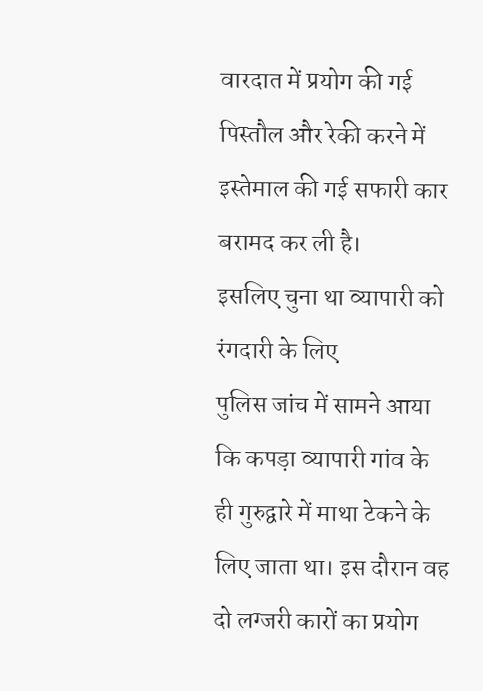वारदात में प्रयोग की गई पिस्तौल और रेकी करने में इस्तेमाल की गई सफारी कार बरामद कर ली है।
इसलिए चुना था व्यापारी को रंगदारी के लिए
पुलिस जांच में सामने आया कि कपड़ा व्यापारी गांव के ही गुरुद्वारे में माथा टेकने के लिए जाता था। इस दौरान वह दो लग्जरी कारों का प्रयोग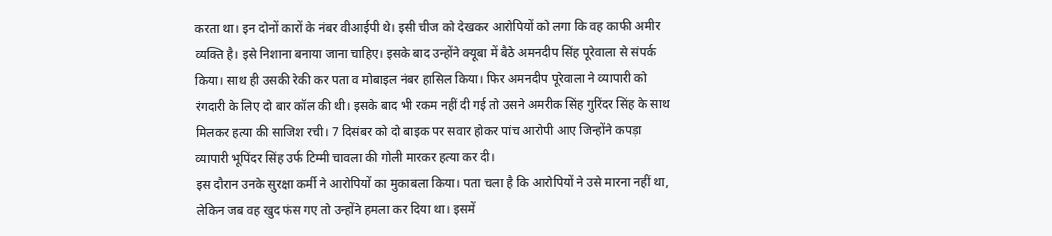करता था। इन दोनों कारों के नंबर वीआईपी थे। इसी चीज को देखकर आरोपियों को लगा कि वह काफी अमीर व्यक्ति है। इसे निशाना बनाया जाना चाहिए। इसके बाद उन्होंने क्यूबा में बैठे अमनदीप सिंह पूरेवाला से संपर्क किया। साथ ही उसकी रेकी कर पता व मोबाइल नंबर हासिल किया। फिर अमनदीप पूरेवाला ने व्यापारी को रंगदारी के लिए दो बार कॉल की थी। इसके बाद भी रकम नहीं दी गई तो उसने अमरीक सिंह गुरिंदर सिंह के साथ मिलकर हत्या की साजिश रची। 7 दिसंबर को दो बाइक पर सवार होकर पांच आरोपी आए जिन्होंने कपड़ा व्यापारी भूपिंदर सिंह उर्फ टिम्मी चावला की गोली मारकर हत्या कर दी।
इस दौरान उनके सुरक्षा कर्मी ने आरोपियों का मुकाबला किया। पता चला है कि आरोपियों ने उसे मारना नहीं था, लेकिन जब वह खुद फंस गए तो उन्होंने हमला कर दिया था। इसमें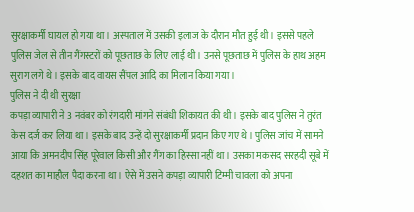सुरक्षाकर्मी घायल हो गया था। अस्पताल में उसकी इलाज के दौरान मौत हुई थी। इससे पहले पुलिस जेल से तीन गैंगस्टरों को पूछताछ के लिए लाई थी। उनसे पूछताछ में पुलिस के हाथ अहम सुराग लगे थे। इसके बाद वायस सैंपल आदि का मिलान किया गया।
पुलिस ने दी थी सुरक्षा
कपड़ा व्यापारी ने 3 नवंबर को रंगदारी मांगने संबंधी शिकायत की थी। इसके बाद पुलिस ने तुरंत केस दर्ज कर लिया था। इसके बाद उन्हें दो सुरक्षाकर्मी प्रदान किए गए थे। पुलिस जांच में सामने आया कि अमनदीप सिंह पूरेवाल किसी और गैंग का हिस्सा नहीं था। उसका मकसद सरहदी सूबे में दहशत का माहौल पैदा करना था। ऐसे में उसने कपड़ा व्यापारी टिम्मी चावला को अपना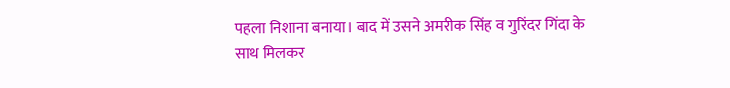पहला निशाना बनाया। बाद में उसने अमरीक सिंह व गुरिंदर गिंदा के साथ मिलकर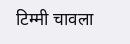टिम्मी चावला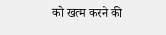को खत्म करने की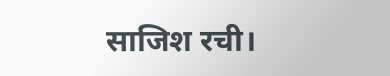साजिश रची।